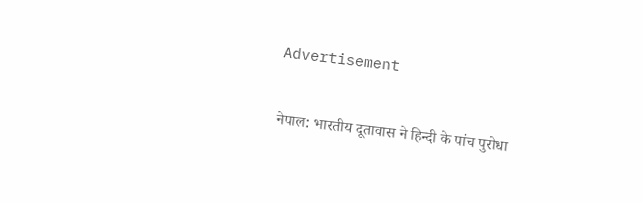Advertisement

नेपाल: भारतीय दूतावास ने हिन्दी के पांच पुरोधा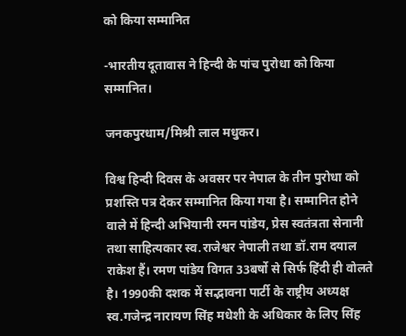को किया सम्मानित

-भारतीय दूतावास ने हिन्दी के पांच पुरोधा को किया सम्मानित।

जनकपुरधाम/मिश्री लाल मधुकर।

विश्व हिन्दी दिवस के अवसर पर नेपाल के तीन पुरोधा को प्रशस्ति पत्र देकर सम्मानित किया गया है। सम्मानित होने वाले में हिन्दी अभियानी रमन पांडेय, प्रेस स्वतंत्रता सेनानी तथा साहित्यकार स्व.राजेश्वर नेपाली तथा डॉ.राम दयाल राकेश हैं। रमण पांडेय विगत 33बर्षो से सिर्फ हिंदी ही वोलते है। 1990की दशक में सद्भावना पार्टी के राष्ट्रीय अध्यक्ष स्व.गजेन्द्र नारायण सिंह मधेशी के अधिकार के लिए सिंह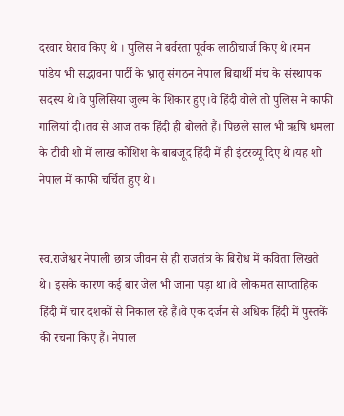दरवार घेराव किए थे । पुलिस ने बर्वरता पूर्वक लाठीचार्ज किए थे।रमन पांडेय भी सद्भावना पार्टी के भ्रातृ संगठन नेपाल बिद्यार्थी मंच के संस्थापक सदस्य थे।वे पुलिसिया जुल्म के शिकार हुए।वे हिंदी वोले तो पुलिस ने काफी गालियां दी।तव से आज तक हिंदी ही बोलते हैं। पिछले साल भी ऋषि धमला के टीवी शो में लाख कोशिश के बाबजूद हिंदी में ही इंटरव्यू दिए थे।यह शो नेपाल में काफी चर्चित हुए थे।


स्व.राजेश्वर नेपाली छात्र जीवन से ही राजतंत्र के बिरोध में कविता लिखते थे। इसके कारण कई बार जेल भी जाना पड़ा था।वे लोकमत साप्ताहिक हिंदी में चार दशकों से निकाल रहे हैं।वे एक दर्जन से अधिक हिंदी में पुस्तकें की रचना किए हैं। नेपाल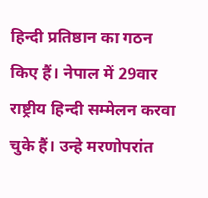हिन्दी प्रतिष्ठान का गठन किए हैं। नेपाल में 29वार राष्ट्रीय हिन्दी सम्मेलन करवा चुके हैं। उन्हे मरणोपरांत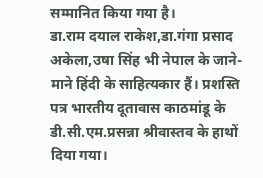सम्मानित किया गया है।
डा.राम दयाल राकेश,डा.गंगा प्रसाद अकेला,उषा सिंह भी नेपाल के जाने-माने हिंदी के साहित्यकार हैं। प्रशस्ति पत्र भारतीय दूतावास काठमांडू के डी.सी.एम.प्रसन्ना श्रीवास्तव के हाथों दिया गया।